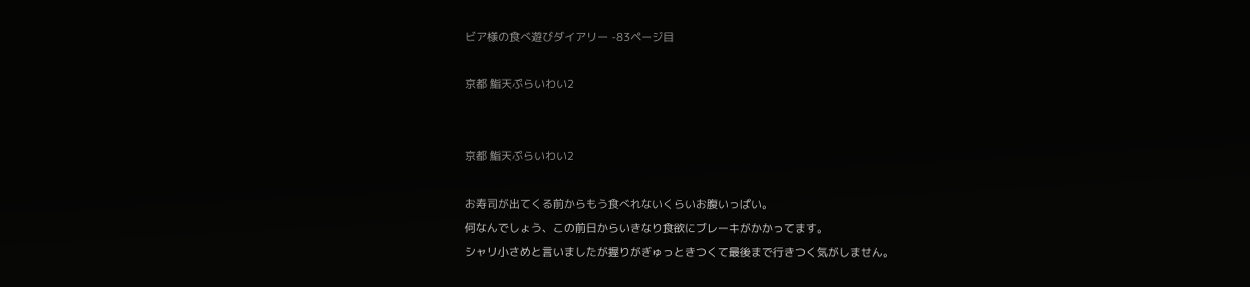ビア様の食べ遊びダイアリー -83ページ目

京都 鮨天ぷらいわい2


京都 鮨天ぷらいわい2

お寿司が出てくる前からもう食べれないくらいお腹いっぱい。
何なんでしょう、この前日からいきなり食欲にブレーキがかかってます。
シャリ小さめと言いましたが握りがぎゅっときつくて最後まで行きつく気がしません。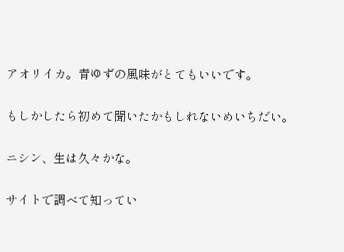アオリイカ。青ゆずの風味がとてもいいです。

もしかしたら初めて聞いたかもしれないめいちだい。

ニシン、生は久々かな。

サイトで調べて知ってい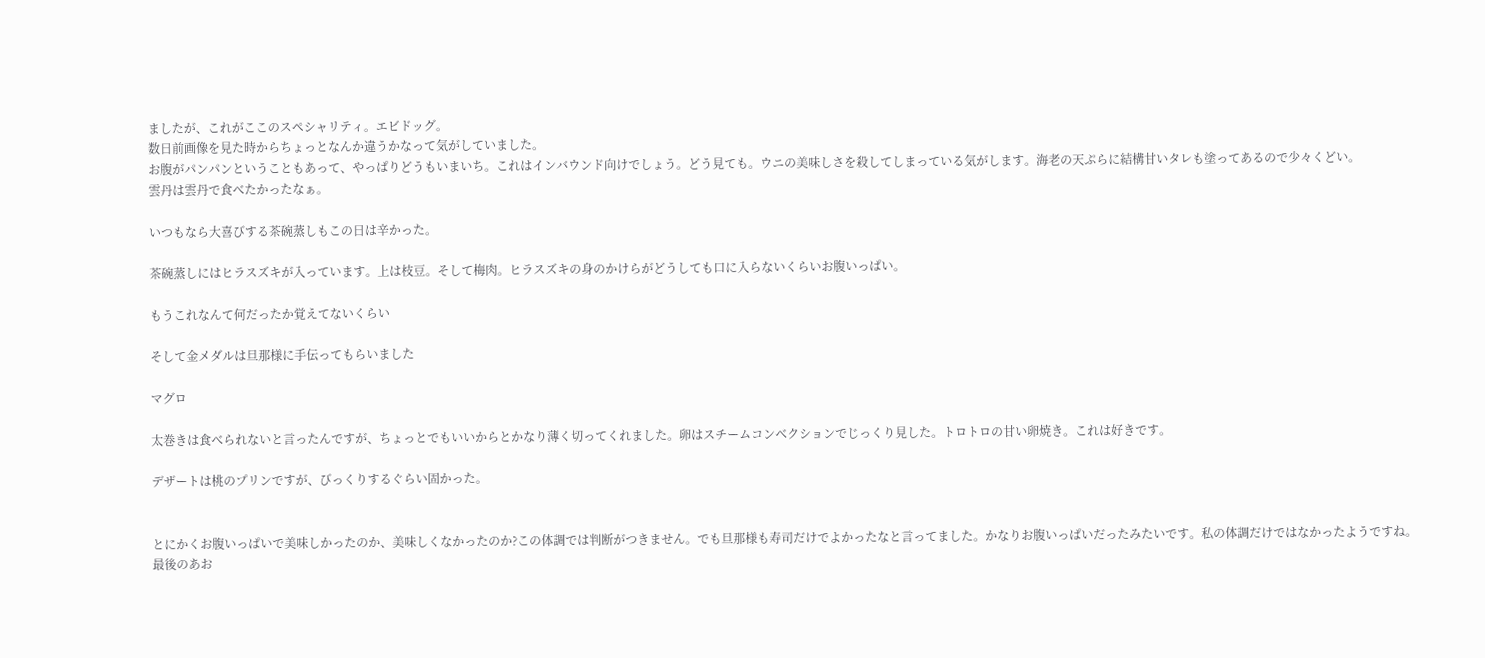ましたが、これがここのスペシャリティ。エビドッグ。
数日前画像を見た時からちょっとなんか違うかなって気がしていました。
お腹がパンパンということもあって、やっぱりどうもいまいち。これはインバウンド向けでしょう。どう見ても。ウニの美味しさを殺してしまっている気がします。海老の天ぷらに結構甘いタレも塗ってあるので少々くどい。
雲丹は雲丹で食べたかったなぁ。

いつもなら大喜びする茶碗蒸しもこの日は辛かった。

茶碗蒸しにはヒラスズキが入っています。上は枝豆。そして梅肉。ヒラスズキの身のかけらがどうしても口に入らないくらいお腹いっぱい。

もうこれなんて何だったか覚えてないくらい

そして金メダルは旦那様に手伝ってもらいました

マグロ

太巻きは食べられないと言ったんですが、ちょっとでもいいからとかなり薄く切ってくれました。卵はスチームコンベクションでじっくり見した。トロトロの甘い卵焼き。これは好きです。

デザートは桃のプリンですが、びっくりするぐらい固かった。


とにかくお腹いっぱいで美味しかったのか、美味しくなかったのか?この体調では判断がつきません。でも旦那様も寿司だけでよかったなと言ってました。かなりお腹いっぱいだったみたいです。私の体調だけではなかったようですね。
最後のあお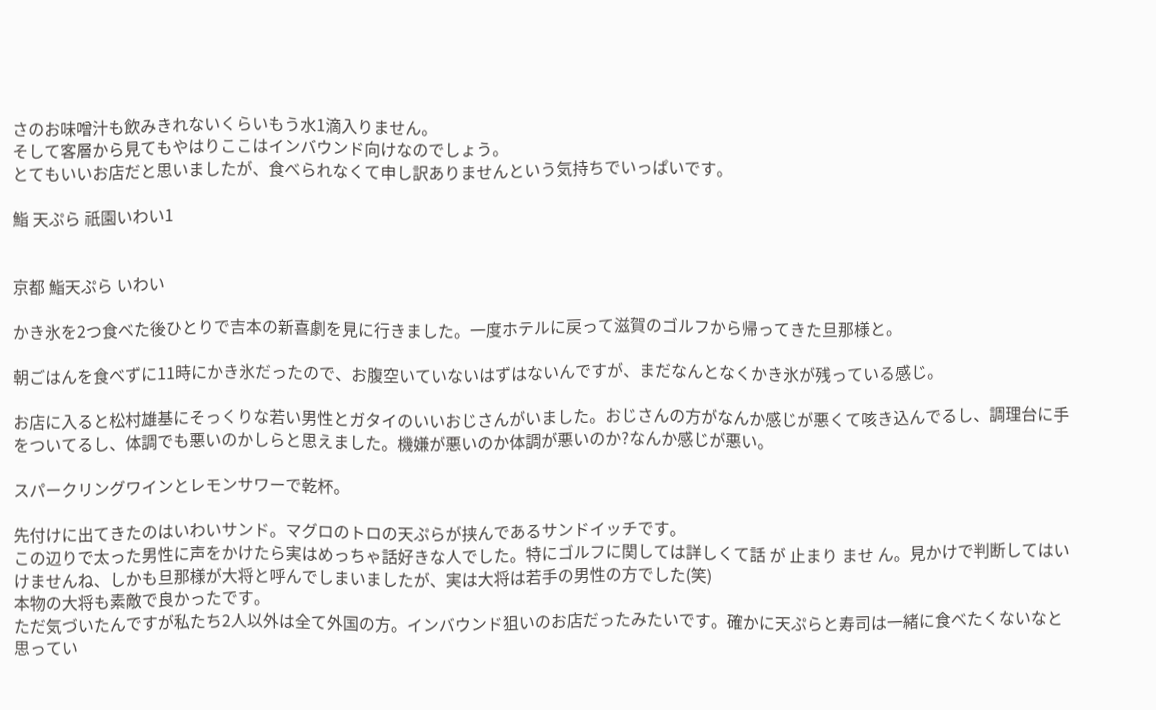さのお味噌汁も飲みきれないくらいもう水1滴入りません。
そして客層から見てもやはりここはインバウンド向けなのでしょう。
とてもいいお店だと思いましたが、食べられなくて申し訳ありませんという気持ちでいっぱいです。

鮨 天ぷら 祇園いわい1


京都 鮨天ぷら いわい

かき氷を2つ食べた後ひとりで吉本の新喜劇を見に行きました。一度ホテルに戻って滋賀のゴルフから帰ってきた旦那様と。

朝ごはんを食べずに11時にかき氷だったので、お腹空いていないはずはないんですが、まだなんとなくかき氷が残っている感じ。

お店に入ると松村雄基にそっくりな若い男性とガタイのいいおじさんがいました。おじさんの方がなんか感じが悪くて咳き込んでるし、調理台に手をついてるし、体調でも悪いのかしらと思えました。機嫌が悪いのか体調が悪いのか?なんか感じが悪い。

スパークリングワインとレモンサワーで乾杯。

先付けに出てきたのはいわいサンド。マグロのトロの天ぷらが挟んであるサンドイッチです。
この辺りで太った男性に声をかけたら実はめっちゃ話好きな人でした。特にゴルフに関しては詳しくて話 が 止まり ませ ん。見かけで判断してはいけませんね、しかも旦那様が大将と呼んでしまいましたが、実は大将は若手の男性の方でした(笑)
本物の大将も素敵で良かったです。
ただ気づいたんですが私たち2人以外は全て外国の方。インバウンド狙いのお店だったみたいです。確かに天ぷらと寿司は一緒に食べたくないなと思ってい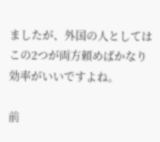ましたが、外国の人としてはこの2つが両方頼めばかなり効率がいいですよね。

前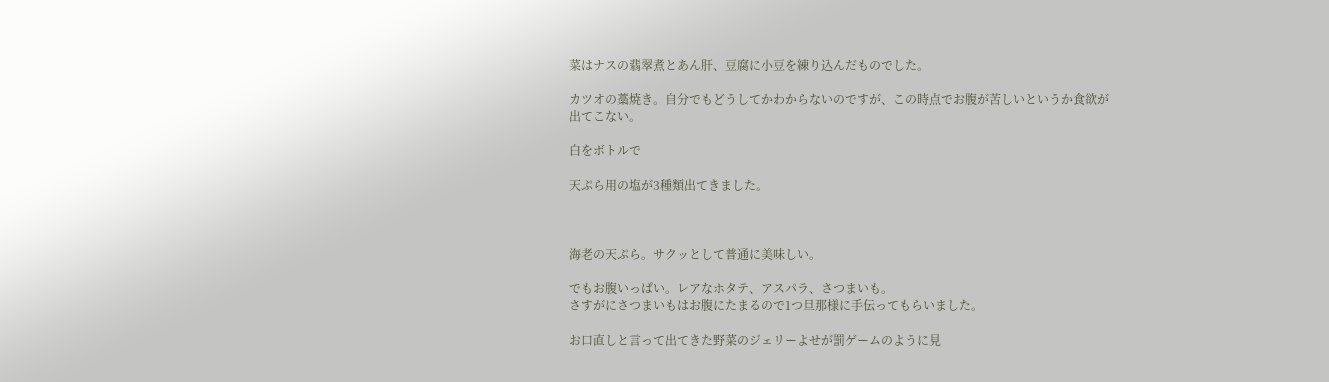菜はナスの翡翠煮とあん肝、豆腐に小豆を練り込んだものでした。

カツオの藁焼き。自分でもどうしてかわからないのですが、この時点でお腹が苦しいというか食欲が出てこない。

白をボトルで

天ぷら用の塩が3種類出てきました。



海老の天ぷら。サクッとして普通に美味しい。

でもお腹いっぱい。レアなホタテ、アスパラ、さつまいも。
さすがにさつまいもはお腹にたまるので1つ旦那様に手伝ってもらいました。

お口直しと言って出てきた野菜のジェリーよせが罰ゲームのように見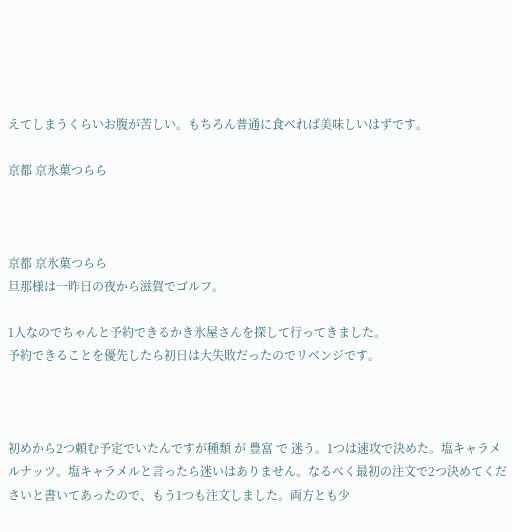えてしまうくらいお腹が苦しい。もちろん普通に食べれば美味しいはずです。

京都 京氷菓つらら



京都 京氷菓つらら
旦那様は一昨日の夜から滋賀でゴルフ。

1人なのでちゃんと予約できるかき氷屋さんを探して行ってきました。
予約できることを優先したら初日は大失敗だったのでリベンジです。



初めから2つ頼む予定でいたんですが種類 が 豊富 で 迷う。1つは速攻で決めた。塩キャラメルナッツ。塩キャラメルと言ったら迷いはありません。なるべく最初の注文で2つ決めてくださいと書いてあったので、もう1つも注文しました。両方とも少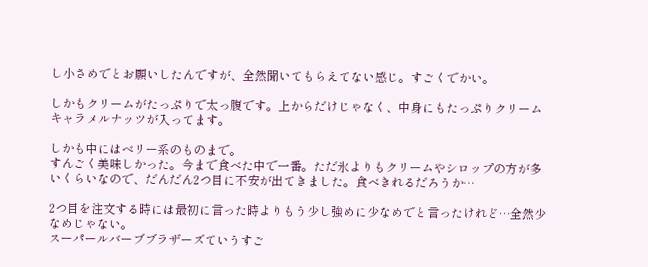し小さめでとお願いしたんですが、全然聞いてもらえてない感じ。すごくでかい。

しかもクリームがたっぷりで太っ腹です。上からだけじゃなく、中身にもたっぷりクリームキャラメルナッツが入ってます。

しかも中にはベリー系のものまで。
すんごく美味しかった。今まで食べた中で一番。ただ氷よりもクリームやシロップの方が多いくらいなので、だんだん2つ目に不安が出てきました。食べきれるだろうか…

2つ目を注文する時には最初に言った時よりもう少し強めに少なめでと言ったけれど…全然少なめじゃない。
スーパールバーブブラザーズていうすご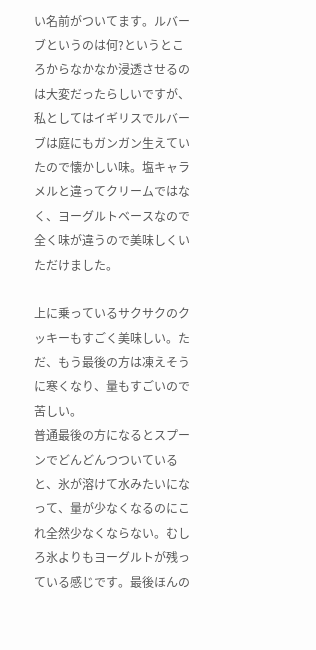い名前がついてます。ルバーブというのは何?というところからなかなか浸透させるのは大変だったらしいですが、私としてはイギリスでルバーブは庭にもガンガン生えていたので懐かしい味。塩キャラメルと違ってクリームではなく、ヨーグルトベースなので全く味が違うので美味しくいただけました。

上に乗っているサクサクのクッキーもすごく美味しい。ただ、もう最後の方は凍えそうに寒くなり、量もすごいので苦しい。
普通最後の方になるとスプーンでどんどんつついていると、氷が溶けて水みたいになって、量が少なくなるのにこれ全然少なくならない。むしろ氷よりもヨーグルトが残っている感じです。最後ほんの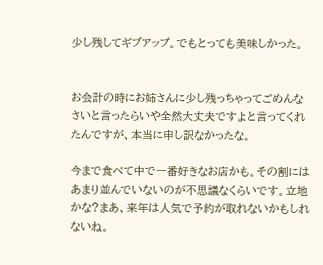少し残してギブアップ。でもとっても美味しかった。


お会計の時にお姉さんに少し残っちゃってごめんなさいと言ったらいや全然大丈夫ですよと言ってくれたんですが、本当に申し訳なかったな。

今まで食べて中で一番好きなお店かも。その割にはあまり並んでいないのが不思議なくらいです。立地かな?まあ、来年は人気で予約が取れないかもしれないね。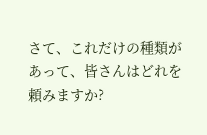さて、これだけの種類があって、皆さんはどれを頼みますか?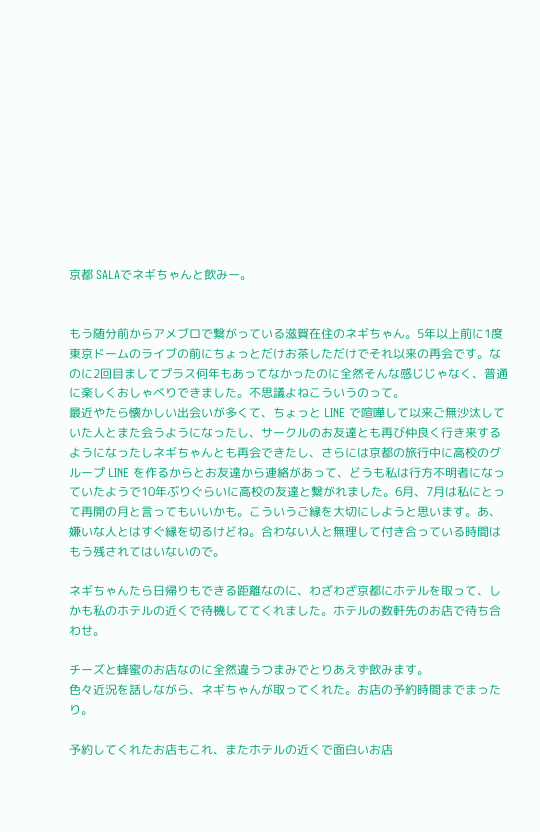京都 SALAでネギちゃんと飲みー。


もう随分前からアメブロで繋がっている滋賀在住のネギちゃん。5年以上前に1度東京ドームのライブの前にちょっとだけお茶しただけでそれ以来の再会です。なのに2回目ましてプラス何年もあってなかったのに全然そんな感じじゃなく、普通に楽しくおしゃべりできました。不思議よねこういうのって。
最近やたら懐かしい出会いが多くて、ちょっと LINE で喧嘩して以来ご無沙汰していた人とまた会うようになったし、サークルのお友達とも再び仲良く行き来するようになったしネギちゃんとも再会できたし、さらには京都の旅行中に高校のグループ LINE を作るからとお友達から連絡があって、どうも私は行方不明者になっていたようで10年ぶりぐらいに高校の友達と繋がれました。6月、7月は私にとって再開の月と言ってもいいかも。こういうご縁を大切にしようと思います。あ、嫌いな人とはすぐ縁を切るけどね。合わない人と無理して付き合っている時間はもう残されてはいないので。

ネギちゃんたら日帰りもできる距離なのに、わざわざ京都にホテルを取って、しかも私のホテルの近くで待機しててくれました。ホテルの数軒先のお店で待ち合わせ。

チーズと蜂蜜のお店なのに全然違うつまみでとりあえず飲みます。
色々近況を話しながら、ネギちゃんが取ってくれた。お店の予約時間までまったり。

予約してくれたお店もこれ、またホテルの近くで面白いお店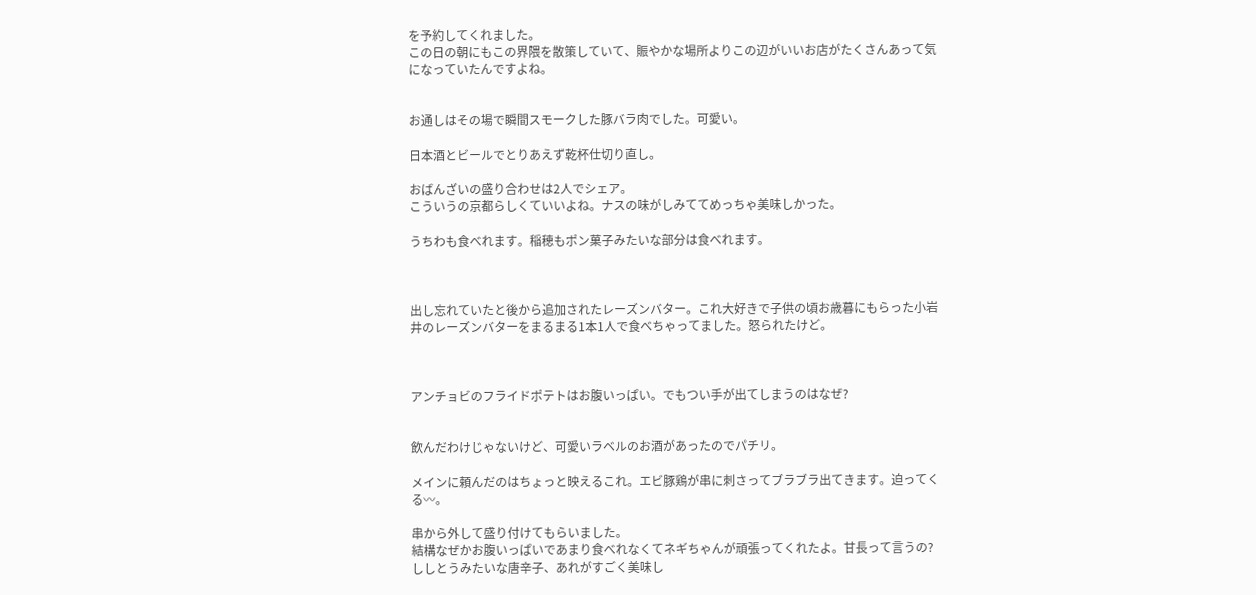を予約してくれました。
この日の朝にもこの界隈を散策していて、賑やかな場所よりこの辺がいいお店がたくさんあって気になっていたんですよね。


お通しはその場で瞬間スモークした豚バラ肉でした。可愛い。

日本酒とビールでとりあえず乾杯仕切り直し。

おばんざいの盛り合わせは2人でシェア。
こういうの京都らしくていいよね。ナスの味がしみててめっちゃ美味しかった。

うちわも食べれます。稲穂もポン菓子みたいな部分は食べれます。



出し忘れていたと後から追加されたレーズンバター。これ大好きで子供の頃お歳暮にもらった小岩井のレーズンバターをまるまる1本1人で食べちゃってました。怒られたけど。



アンチョビのフライドポテトはお腹いっぱい。でもつい手が出てしまうのはなぜ?


飲んだわけじゃないけど、可愛いラベルのお酒があったのでパチリ。

メインに頼んだのはちょっと映えるこれ。エビ豚鶏が串に刺さってブラブラ出てきます。迫ってくる〰。

串から外して盛り付けてもらいました。
結構なぜかお腹いっぱいであまり食べれなくてネギちゃんが頑張ってくれたよ。甘長って言うの?ししとうみたいな唐辛子、あれがすごく美味し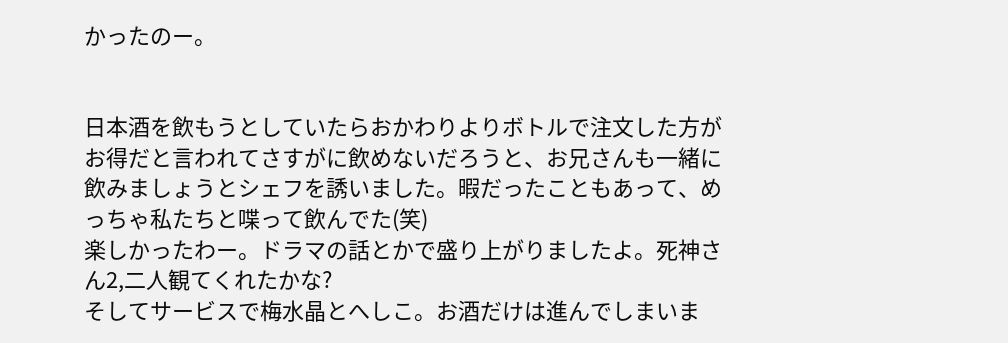かったのー。


日本酒を飲もうとしていたらおかわりよりボトルで注文した方がお得だと言われてさすがに飲めないだろうと、お兄さんも一緒に飲みましょうとシェフを誘いました。暇だったこともあって、めっちゃ私たちと喋って飲んでた(笑)
楽しかったわー。ドラマの話とかで盛り上がりましたよ。死神さん2,二人観てくれたかな?
そしてサービスで梅水晶とへしこ。お酒だけは進んでしまいま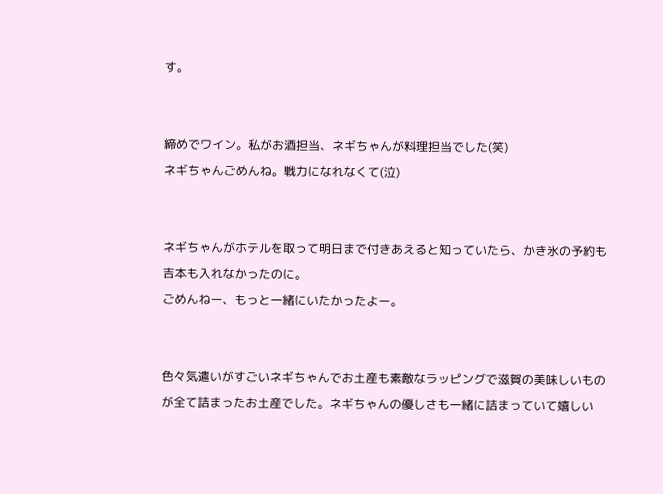す。


締めでワイン。私がお酒担当、ネギちゃんが料理担当でした(笑)
ネギちゃんごめんね。戦力になれなくて(泣)


ネギちゃんがホテルを取って明日まで付きあえると知っていたら、かき氷の予約も吉本も入れなかったのに。
ごめんねー、もっと一緒にいたかったよー。


色々気遣いがすごいネギちゃんでお土産も素敵なラッピングで滋賀の美味しいものが全て詰まったお土産でした。ネギちゃんの優しさも一緒に詰まっていて嬉しい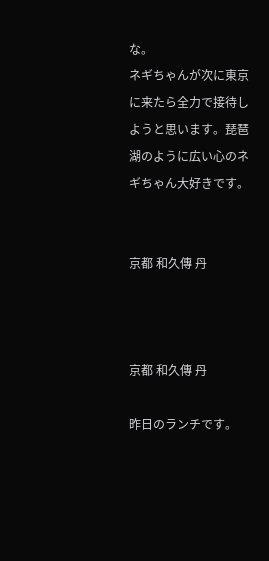な。
ネギちゃんが次に東京に来たら全力で接待しようと思います。琵琶湖のように広い心のネギちゃん大好きです。


京都 和久傳 丹



京都 和久傳 丹

昨日のランチです。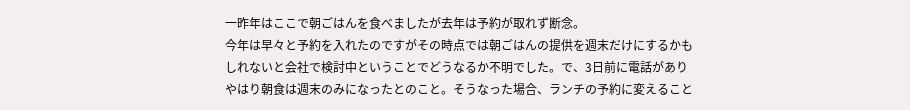一昨年はここで朝ごはんを食べましたが去年は予約が取れず断念。
今年は早々と予約を入れたのですがその時点では朝ごはんの提供を週末だけにするかもしれないと会社で検討中ということでどうなるか不明でした。で、3日前に電話がありやはり朝食は週末のみになったとのこと。そうなった場合、ランチの予約に変えること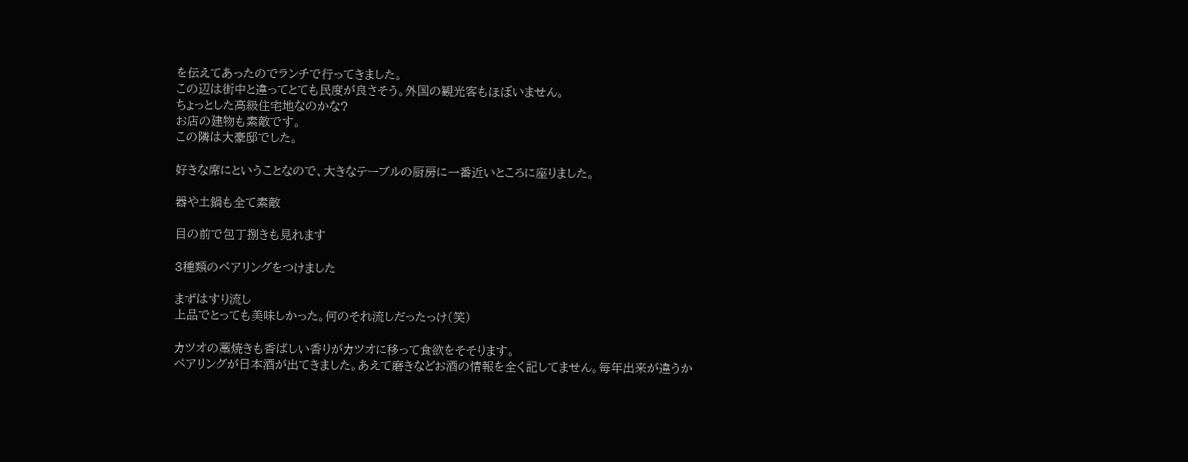を伝えてあったのでランチで行ってきました。
この辺は街中と違ってとても民度が良さそう。外国の観光客もほぼいません。
ちょっとした高級住宅地なのかな?
お店の建物も素敵です。
この隣は大豪邸でした。

好きな席にということなので、大きなテーブルの厨房に一番近いところに座りました。

器や土鍋も全て素敵

目の前で包丁捌きも見れます

3種類のペアリングをつけました

まずはすり流し
上品でとっても美味しかった。何のそれ流しだったっけ(笑)

カツオの藁焼きも香ばしい香りがカツオに移って食欲をそそります。
ペアリングが日本酒が出てきました。あえて磨きなどお酒の情報を全く記してません。毎年出来が違うか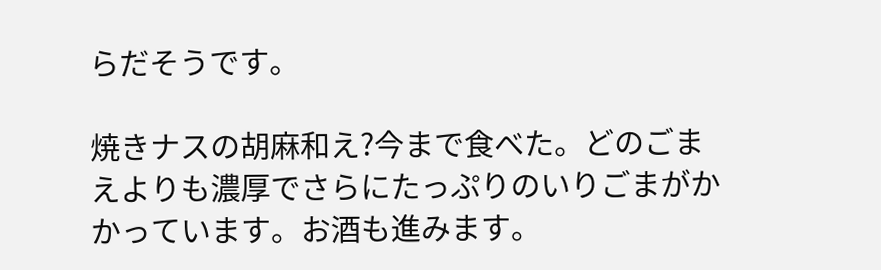らだそうです。

焼きナスの胡麻和え?今まで食べた。どのごまえよりも濃厚でさらにたっぷりのいりごまがかかっています。お酒も進みます。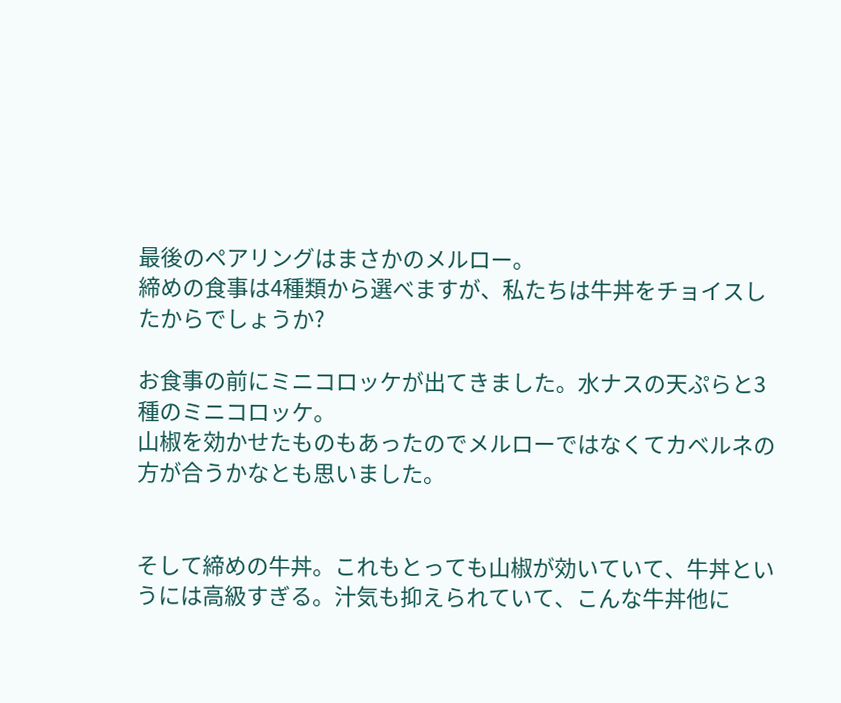最後のペアリングはまさかのメルロー。
締めの食事は4種類から選べますが、私たちは牛丼をチョイスしたからでしょうか?

お食事の前にミニコロッケが出てきました。水ナスの天ぷらと3種のミニコロッケ。
山椒を効かせたものもあったのでメルローではなくてカベルネの方が合うかなとも思いました。


そして締めの牛丼。これもとっても山椒が効いていて、牛丼というには高級すぎる。汁気も抑えられていて、こんな牛丼他に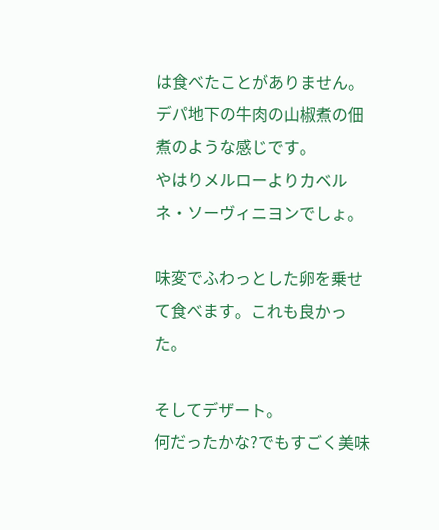は食べたことがありません。デパ地下の牛肉の山椒煮の佃煮のような感じです。
やはりメルローよりカベルネ・ソーヴィニヨンでしょ。

味変でふわっとした卵を乗せて食べます。これも良かった。

そしてデザート。
何だったかな?でもすごく美味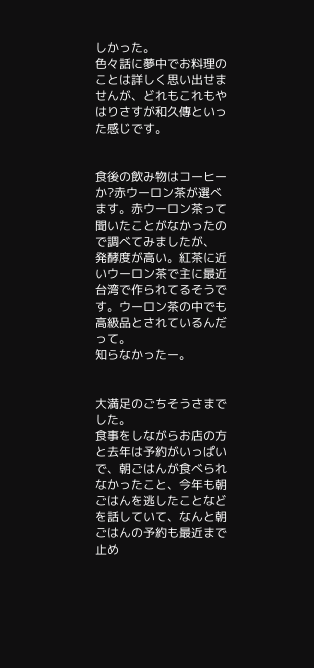しかった。
色々話に夢中でお料理のことは詳しく思い出せませんが、どれもこれもやはりさすが和久傳といった感じです。


食後の飲み物はコーヒーか?赤ウーロン茶が選べます。赤ウーロン茶って聞いたことがなかったので調べてみましたが、
発酵度が高い。紅茶に近いウーロン茶で主に最近台湾で作られてるそうです。ウーロン茶の中でも高級品とされているんだって。
知らなかったー。


大満足のごちそうさまでした。
食事をしながらお店の方と去年は予約がいっぱいで、朝ごはんが食べられなかったこと、今年も朝ごはんを逃したことなどを話していて、なんと朝ごはんの予約も最近まで止め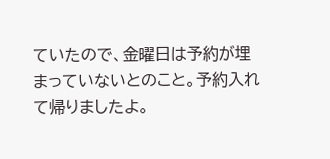ていたので、金曜日は予約が埋まっていないとのこと。予約入れて帰りましたよ。